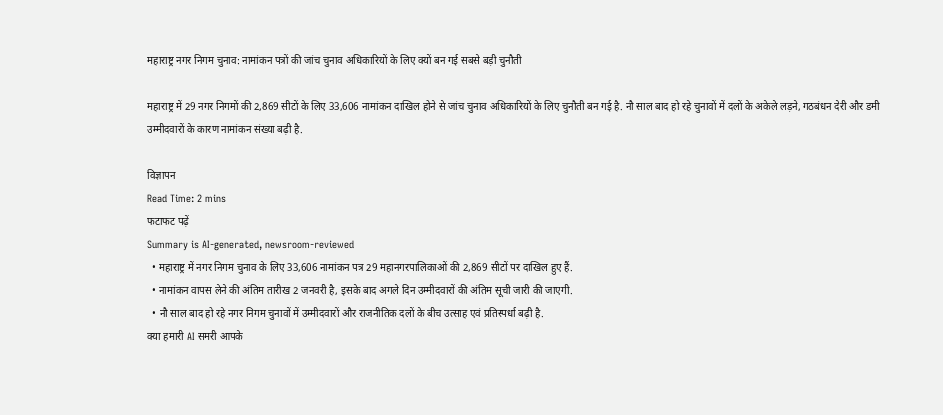महाराष्ट्र नगर निगम चुनाव: नामांकन पत्रों की जांच चुनाव अधिकारियों के लिए क्यों बन गई सबसे बड़ी चुनौती

महाराष्ट्र में 29 नगर निगमों की 2,869 सीटों के लिए 33,606 नामांकन दाखिल होने से जांच चुनाव अधिकारियों के लिए चुनौती बन गई है. नौ साल बाद हो रहे चुनावों में दलों के अकेले लड़ने, गठबंधन देरी और डमी उम्मीदवारों के कारण नामांकन संख्या बढ़ी है.

विज्ञापन
Read Time: 2 mins
फटाफट पढ़ें
Summary is AI-generated, newsroom-reviewed
  • महाराष्ट्र में नगर निगम चुनाव के लिए 33,606 नामांकन पत्र 29 महानगरपालिकाओं की 2,869 सीटों पर दाखिल हुए हैं.
  • नामांकन वापस लेने की अंतिम तारीख 2 जनवरी है, इसके बाद अगले दिन उम्मीदवारों की अंतिम सूची जारी की जाएगी.
  • नौ साल बाद हो रहे नगर निगम चुनावों में उम्मीदवारों और राजनीतिक दलों के बीच उत्साह एवं प्रतिस्पर्धा बढ़ी है.
क्या हमारी AI समरी आपके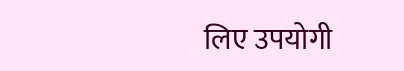लिए उपयोगी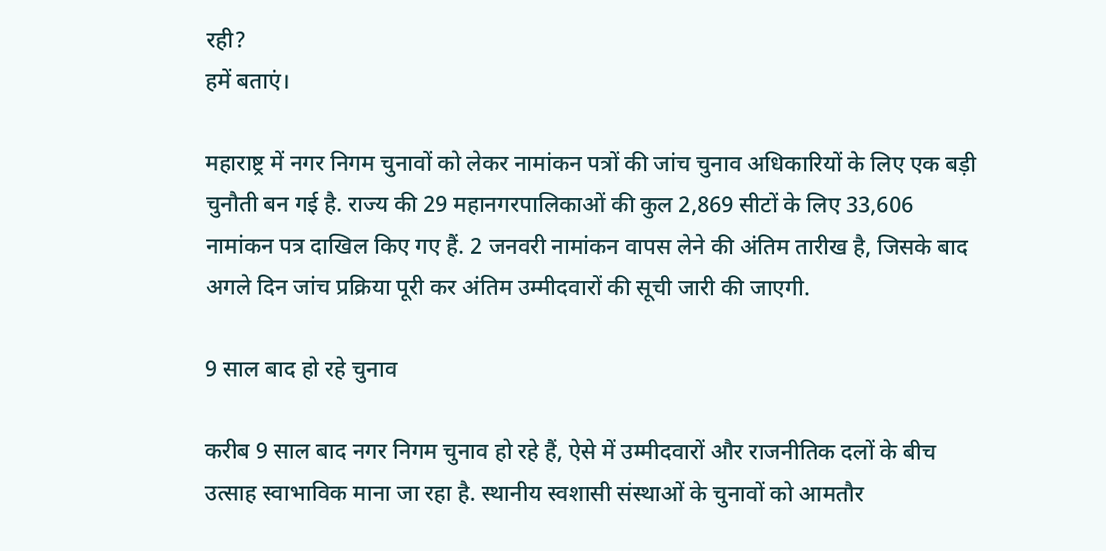रही?
हमें बताएं।

महाराष्ट्र में नगर निगम चुनावों को लेकर नामांकन पत्रों की जांच चुनाव अधिकारियों के लिए एक बड़ी चुनौती बन गई है. राज्य की 29 महानगरपालिकाओं की कुल 2,869 सीटों के लिए 33,606 नामांकन पत्र दाखिल किए गए हैं. 2 जनवरी नामांकन वापस लेने की अंतिम तारीख है, जिसके बाद अगले दिन जांच प्रक्रिया पूरी कर अंतिम उम्मीदवारों की सूची जारी की जाएगी.

9 साल बाद हो रहे चुनाव

करीब 9 साल बाद नगर निगम चुनाव हो रहे हैं, ऐसे में उम्मीदवारों और राजनीतिक दलों के बीच उत्साह स्वाभाविक माना जा रहा है. स्थानीय स्वशासी संस्थाओं के चुनावों को आमतौर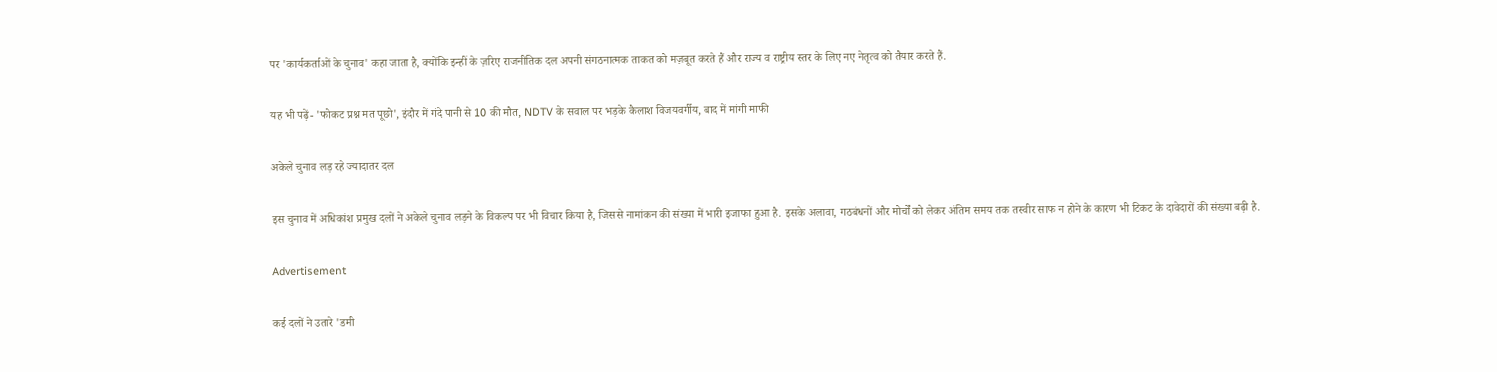पर 'कार्यकर्ताओं के चुनाव' कहा जाता है, क्योंकि इन्हीं के ज़रिए राजनीतिक दल अपनी संगठनात्मक ताकत को मज़बूत करते हैं और राज्य व राष्ट्रीय स्तर के लिए नए नेतृत्व को तैयार करते हैं.

यह भी पढ़ें- 'फोकट प्रश्न मत पूछो', इंदौर में गंदे पानी से 10 की मौत, NDTV के सवाल पर भड़के कैलाश विजयवर्गीय, बाद में मांगी माफी

अकेले चुनाव लड़ रहे ज्यादातर दल

इस चुनाव में अधिकांश प्रमुख दलों ने अकेले चुनाव लड़ने के विकल्प पर भी विचार किया है, जिससे नामांकन की संख्या में भारी इजाफा हुआ है. इसके अलावा, गठबंधनों और मोर्चों को लेकर अंतिम समय तक तस्वीर साफ न होने के कारण भी टिकट के दावेदारों की संख्या बढ़ी है.

Advertisement

कई दलों ने उतारे 'डमी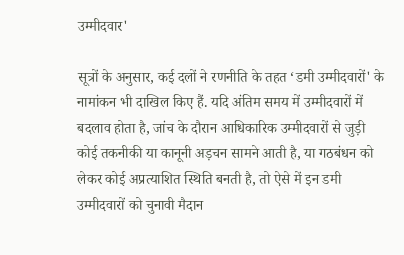उम्मीदवार'

सूत्रों के अनुसार, कई दलों ने रणनीति के तहत ‘डमी उम्मीदवारों' के नामांकन भी दाखिल किए हैं. यदि अंतिम समय में उम्मीदवारों में बदलाव होता है, जांच के दौरान आधिकारिक उम्मीदवारों से जुड़ी कोई तकनीकी या कानूनी अड़चन सामने आती है, या गठबंधन को लेकर कोई अप्रत्याशित स्थिति बनती है, तो ऐसे में इन डमी उम्मीदवारों को चुनावी मैदान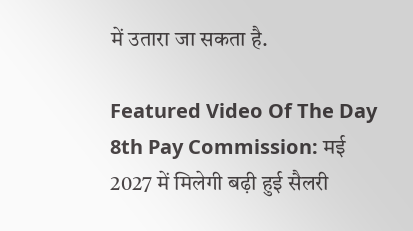में उतारा जा सकता है.

Featured Video Of The Day
8th Pay Commission: मई 2027 में मिलेगी बढ़ी हुई सैलरी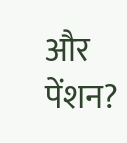और पेंशन?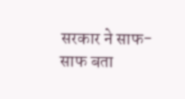सरकार ने साफ-साफ बता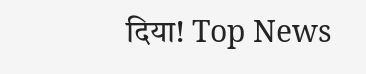दिया! Top News